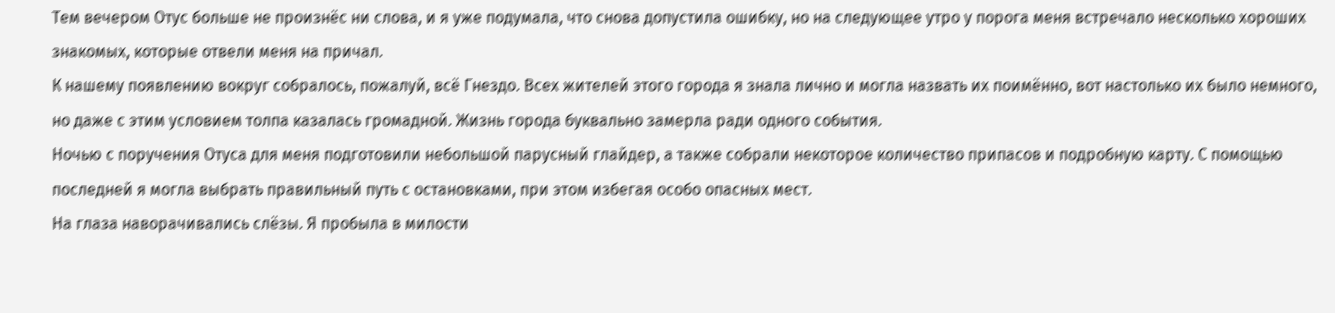Тем вечером Отус больше не произнёс ни слова, и я уже подумала, что снова допустила ошибку, но на следующее утро у порога меня встречало несколько хороших знакомых, которые отвели меня на причал.
К нашему появлению вокруг собралось, пожалуй, всё Гнездо. Всех жителей этого города я знала лично и могла назвать их поимённо, вот настолько их было немного, но даже с этим условием толпа казалась громадной. Жизнь города буквально замерла ради одного события.
Ночью с поручения Отуса для меня подготовили небольшой парусный глайдер, а также собрали некоторое количество припасов и подробную карту. С помощью последней я могла выбрать правильный путь с остановками, при этом избегая особо опасных мест.
На глаза наворачивались слёзы. Я пробыла в милости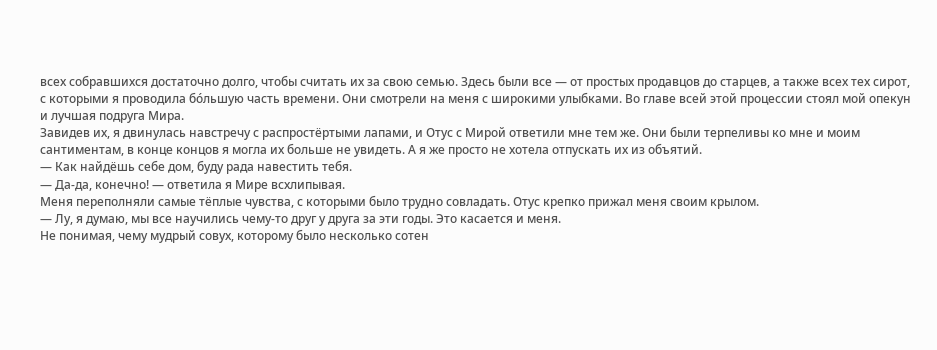всех собравшихся достаточно долго, чтобы считать их за свою семью. Здесь были все — от простых продавцов до старцев, а также всех тех сирот, с которыми я проводила бо́льшую часть времени. Они смотрели на меня с широкими улыбками. Во главе всей этой процессии стоял мой опекун и лучшая подруга Мира.
Завидев их, я двинулась навстречу с распростёртыми лапами, и Отус с Мирой ответили мне тем же. Они были терпеливы ко мне и моим сантиментам, в конце концов я могла их больше не увидеть. А я же просто не хотела отпускать их из объятий.
— Как найдёшь себе дом, буду рада навестить тебя.
— Да-да, конечно! — ответила я Мире всхлипывая.
Меня переполняли самые тёплые чувства, с которыми было трудно совладать. Отус крепко прижал меня своим крылом.
— Лу, я думаю, мы все научились чему-то друг у друга за эти годы. Это касается и меня.
Не понимая, чему мудрый совух, которому было несколько сотен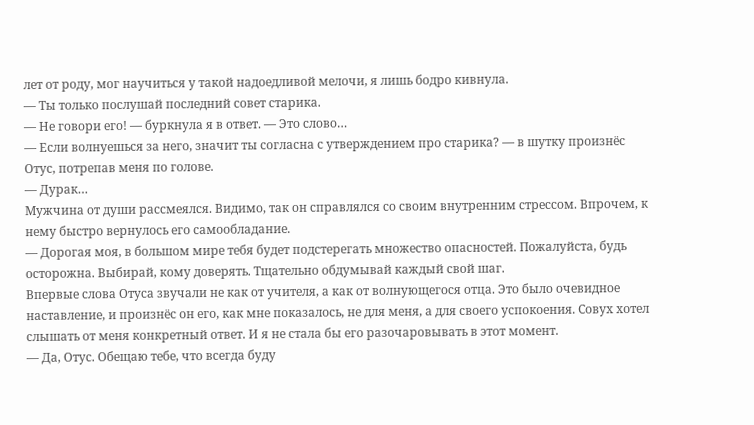лет от роду, мог научиться у такой надоедливой мелочи, я лишь бодро кивнула.
— Ты только послушай последний совет старика.
— Не говори его! — буркнула я в ответ. — Это слово…
— Если волнуешься за него, значит ты согласна с утверждением про старика? — в шутку произнёс Отус, потрепав меня по голове.
— Дурак…
Мужчина от души рассмеялся. Видимо, так он справлялся со своим внутренним стрессом. Впрочем, к нему быстро вернулось его самообладание.
— Дорогая моя, в большом мире тебя будет подстерегать множество опасностей. Пожалуйста, будь осторожна. Выбирай, кому доверять. Тщательно обдумывай каждый свой шаг.
Впервые слова Отуса звучали не как от учителя, а как от волнующегося отца. Это было очевидное наставление, и произнёс он его, как мне показалось, не для меня, а для своего успокоения. Совух хотел слышать от меня конкретный ответ. И я не стала бы его разочаровывать в этот момент.
— Да, Отус. Обещаю тебе, что всегда буду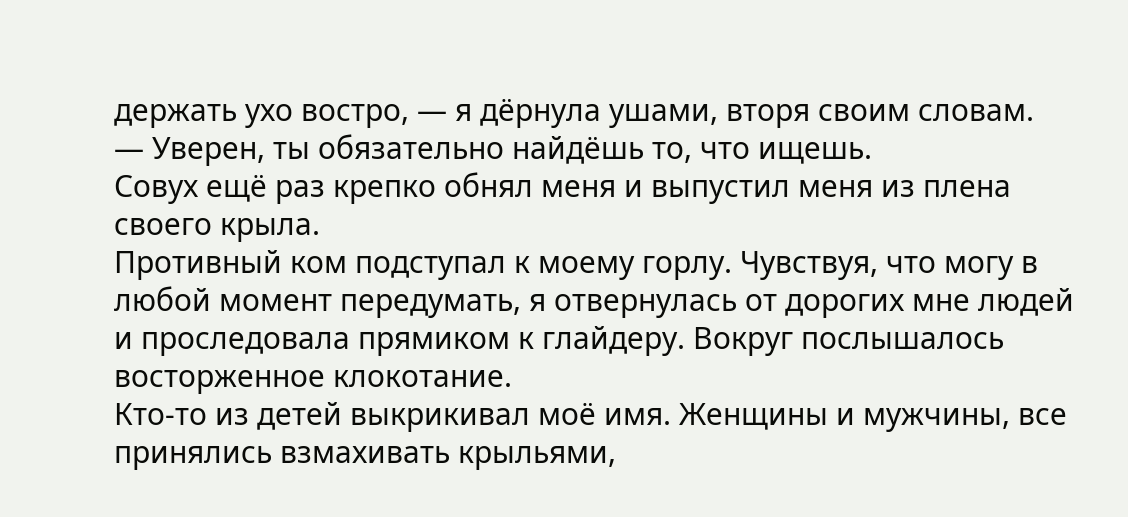держать ухо востро, — я дёрнула ушами, вторя своим словам.
— Уверен, ты обязательно найдёшь то, что ищешь.
Совух ещё раз крепко обнял меня и выпустил меня из плена своего крыла.
Противный ком подступал к моему горлу. Чувствуя, что могу в любой момент передумать, я отвернулась от дорогих мне людей и проследовала прямиком к глайдеру. Вокруг послышалось восторженное клокотание.
Кто-то из детей выкрикивал моё имя. Женщины и мужчины, все принялись взмахивать крыльями,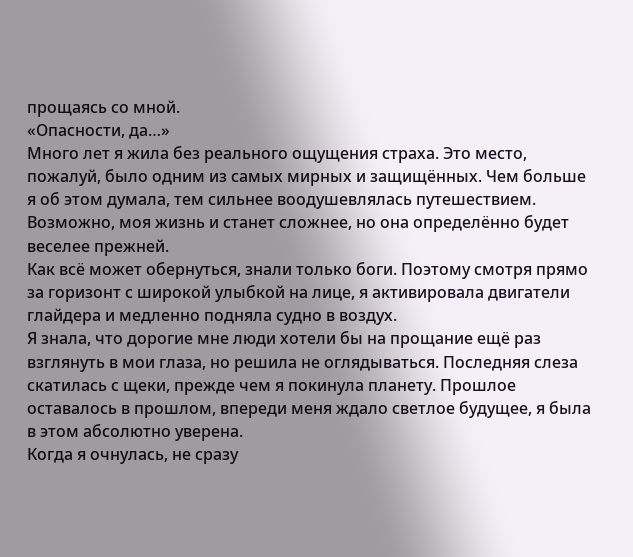прощаясь со мной.
«Опасности, да…»
Много лет я жила без реального ощущения страха. Это место, пожалуй, было одним из самых мирных и защищённых. Чем больше я об этом думала, тем сильнее воодушевлялась путешествием. Возможно, моя жизнь и станет сложнее, но она определённо будет веселее прежней.
Как всё может обернуться, знали только боги. Поэтому смотря прямо за горизонт с широкой улыбкой на лице, я активировала двигатели глайдера и медленно подняла судно в воздух.
Я знала, что дорогие мне люди хотели бы на прощание ещё раз взглянуть в мои глаза, но решила не оглядываться. Последняя слеза скатилась с щеки, прежде чем я покинула планету. Прошлое оставалось в прошлом, впереди меня ждало светлое будущее, я была в этом абсолютно уверена.
Когда я очнулась, не сразу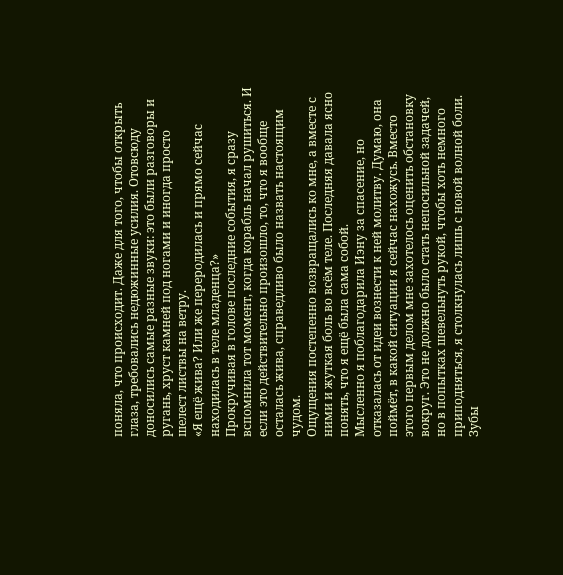поняла, что происходит. Даже для того, чтобы открыть глаза, требовались недюжинные усилия. Отовсюду доносились самые разные звуки: это были разговоры и ругань, хруст камней под ногами и иногда просто шелест листвы на ветру.
«Я ещё жива? Или же переродилась и прямо сейчас находилась в теле младенца?»
Прокручивая в голове последние события, я сразу вспомнила тот момент, когда корабль начал рушиться. И если это действительно произошло, то, что я вообще осталась жива, справедливо было назвать настоящим чудом.
Ощущения постепенно возвращались ко мне, а вместе с ними и жуткая боль во всём теле. Последняя давала ясно понять, что я ещё была сама собой.
Мысленно я поблагодарила Иэну за спасение, но отказалась от идеи вознести к ней молитву. Думаю, она поймёт, в какой ситуации я сейчас нахожусь. Вместо этого первым делом мне захотелось оценить обстановку вокруг. Это не должно было стать непосильной задачей, но в попытках шевельнуть рукой, чтобы хоть немного приподняться, я столкнулась лишь с новой волной боли. Зубы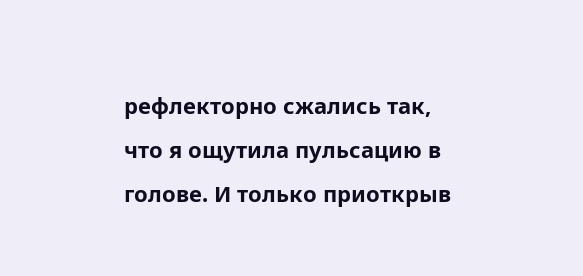рефлекторно сжались так, что я ощутила пульсацию в голове. И только приоткрыв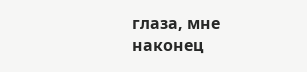глаза, мне наконец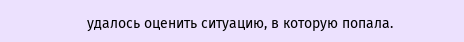удалось оценить ситуацию, в которую попала.